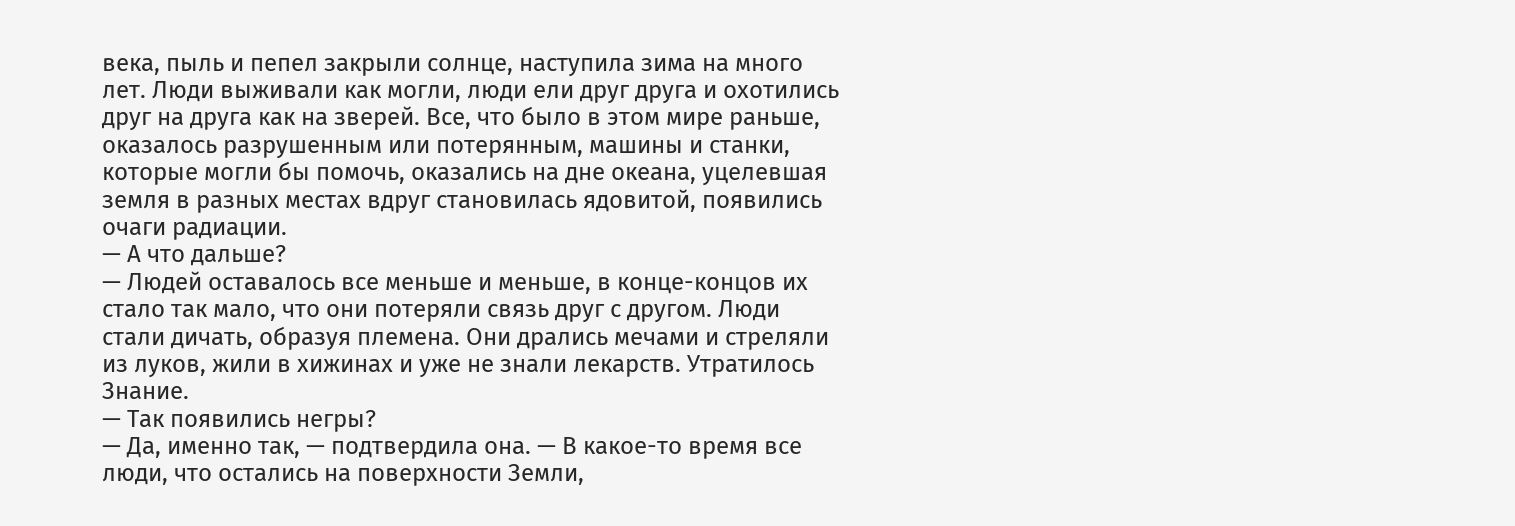века, пыль и пепел закрыли солнце, наступила зима на много лет. Люди выживали как могли, люди ели друг друга и охотились друг на друга как на зверей. Все, что было в этом мире раньше, оказалось разрушенным или потерянным, машины и станки, которые могли бы помочь, оказались на дне океана, уцелевшая земля в разных местах вдруг становилась ядовитой, появились очаги радиации.
— А что дальше?
— Людей оставалось все меньше и меньше, в конце-концов их стало так мало, что они потеряли связь друг с другом. Люди стали дичать, образуя племена. Они дрались мечами и стреляли из луков, жили в хижинах и уже не знали лекарств. Утратилось Знание.
— Так появились негры?
— Да, именно так, — подтвердила она. — В какое-то время все люди, что остались на поверхности Земли,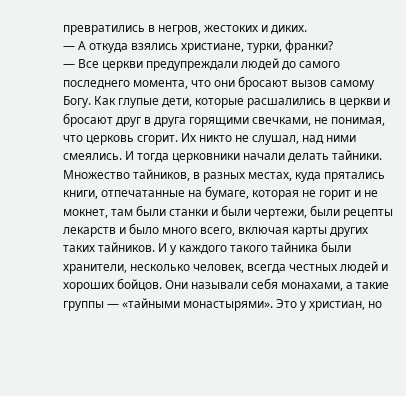превратились в негров, жестоких и диких.
— А откуда взялись христиане, турки, франки?
— Все церкви предупреждали людей до самого последнего момента, что они бросают вызов самому Богу. Как глупые дети, которые расшалились в церкви и бросают друг в друга горящими свечками, не понимая, что церковь сгорит. Их никто не слушал, над ними смеялись. И тогда церковники начали делать тайники. Множество тайников, в разных местах, куда прятались книги, отпечатанные на бумаге, которая не горит и не мокнет, там были станки и были чертежи, были рецепты лекарств и было много всего, включая карты других таких тайников. И у каждого такого тайника были хранители, несколько человек, всегда честных людей и хороших бойцов. Они называли себя монахами, а такие группы — «тайными монастырями». Это у христиан, но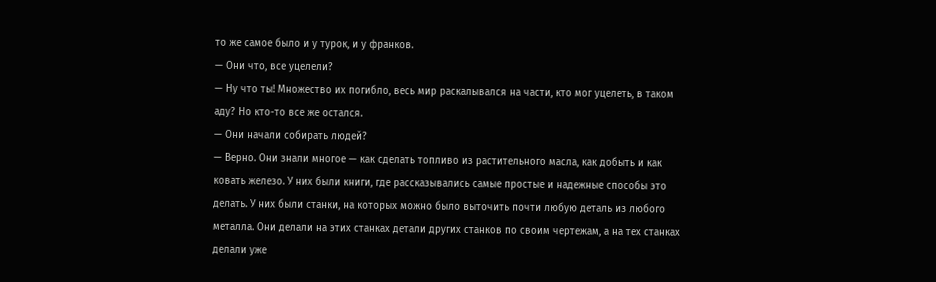то же самое было и у турок, и у франков.
— Они что, все уцелели?
— Ну что ты! Множество их погибло, весь мир раскалывался на части, кто мог уцелеть, в таком аду? Но кто-то все же остался.
— Они начали собирать людей?
— Верно. Они знали многое — как сделать топливо из растительного масла, как добыть и как ковать железо. У них были книги, где рассказывались самые простые и надежные способы это делать. У них были станки, на которых можно было выточить почти любую деталь из любого металла. Они делали на этих станках детали других станков по своим чертежам, а на тех станках делали уже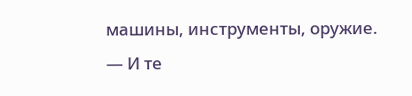машины, инструменты, оружие.
— И те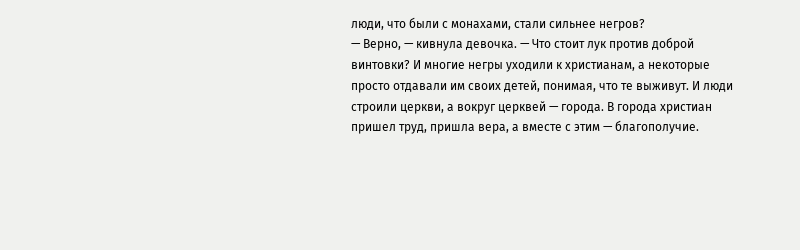люди, что были с монахами, стали сильнее негров?
— Верно, — кивнула девочка. — Что стоит лук против доброй винтовки? И многие негры уходили к христианам, а некоторые просто отдавали им своих детей, понимая, что те выживут. И люди строили церкви, а вокруг церквей — города. В города христиан пришел труд, пришла вера, а вместе с этим — благополучие.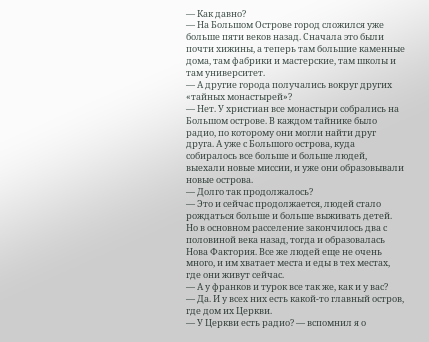— Как давно?
— На Большом Острове город сложился уже больше пяти веков назад. Сначала это были почти хижины, а теперь там большие каменные дома, там фабрики и мастерские, там школы и там университет.
— А другие города получались вокруг других «тайных монастырей»?
— Нет. У христиан все монастыри собрались на Большом острове. В каждом тайнике было радио, по которому они могли найти друг друга. А уже с Большого острова, куда собиралось все больше и больше людей, выехали новые миссии, и уже они образовывали новые острова.
— Долго так продолжалось?
— Это и сейчас продолжается, людей стало рождаться больше и больше выживать детей. Но в основном расселение закончилось два с половиной века назад, тогда и образовалась Нова Фактория. Все же людей еще не очень много, и им хватает места и еды в тех местах, где они живут сейчас.
— А у франков и турок все так же, как и у вас?
— Да. И у всех них есть какой-то главный остров, где дом их Церкви.
— У Церкви есть радио? — вспомнил я о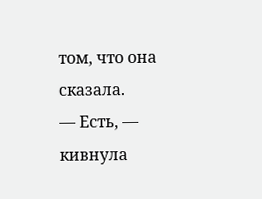том, что она сказала.
— Есть, — кивнула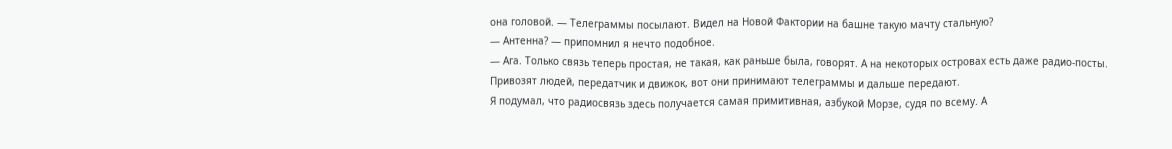она головой. — Телеграммы посылают. Видел на Новой Фактории на башне такую мачту стальную?
— Антенна? — припомнил я нечто подобное.
— Ага. Только связь теперь простая, не такая, как раньше была, говорят. А на некоторых островах есть даже радио-посты. Привозят людей, передатчик и движок, вот они принимают телеграммы и дальше передают.
Я подумал, что радиосвязь здесь получается самая примитивная, азбукой Морзе, судя по всему. А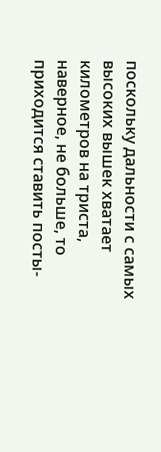поскольку дальности с самых высоких вышек хватает километров на триста, наверное, не больше, то приходится ставить посты-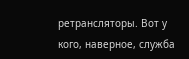ретрансляторы. Вот у кого, наверное, служба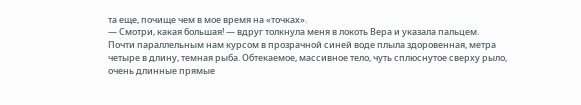та еще, почище чем в мое время на «точках».
— Смотри, какая большая! — вдруг толкнула меня в локоть Вера и указала пальцем.
Почти параллельным нам курсом в прозрачной синей воде плыла здоровенная, метра четыре в длину, темная рыба. Обтекаемое, массивное тело, чуть сплюснутое сверху рыло, очень длинные прямые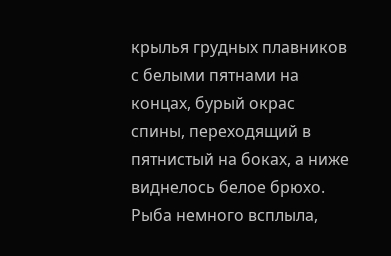крылья грудных плавников с белыми пятнами на концах, бурый окрас спины, переходящий в пятнистый на боках, а ниже виднелось белое брюхо. Рыба немного всплыла,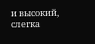и высокий, слегка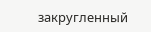закругленный